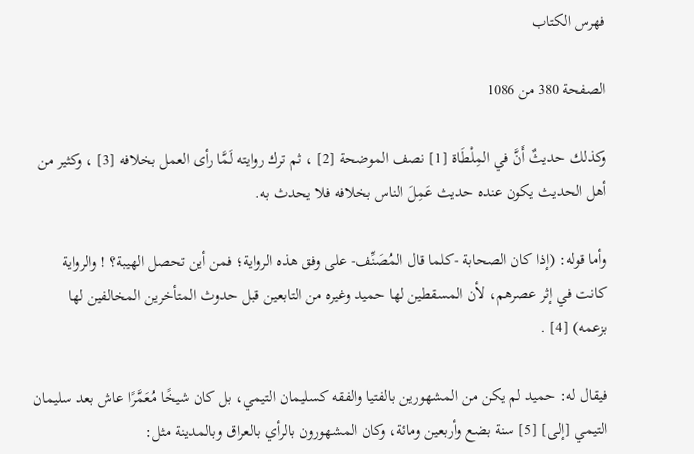فهرس الكتاب

الصفحة 380 من 1086

وكذلك حديثٌ أَنَّ في المِلْطَاة [1] نصف الموضحة [2] ، ثم ترك روايته لَمَّا رأى العمل بخلافه [3] ، وكثير من أهل الحديث يكون عنده حديث عَمِلَ الناس بخلافه فلا يحدث به.

وأما قوله: (إذا كان الصحابة -كلما قال المُصَنِّف- على وفق هذه الرواية؛ فمن أين تحصل الهيبة؟ ! والرواية كانت في إثر عصرهم، لأن المسقطين لها حميد وغيره من التابعين قبل حدوث المتأخرين المخالفين لها بزعمه) [4] .

فيقال له: حميد لم يكن من المشهورين بالفتيا والفقه كسليمان التيمي، بل كان شيخًا مُعَمَّرًا عاش بعد سليمان التيمي [إلى] [5] سنة بضع وأربعين ومائة، وكان المشهورون بالرأي بالعراق وبالمدينة مثل: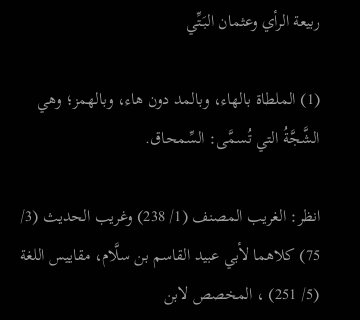ربيعة الرأي وعثمان البَتِّي

(1) الملطاة بالهاء، وبالمد دون هاء، وبالهمز؛ وهي الشَّجَّةُ التي تُسمَّى: السِّمحاق.

انظر: الغريب المصنف (1/ 238) وغريب الحديث (3/ 75) كلاهما لأبي عبيد القاسم بن سلَّام، مقاييس اللغة (5/ 251) ، المخصص لابن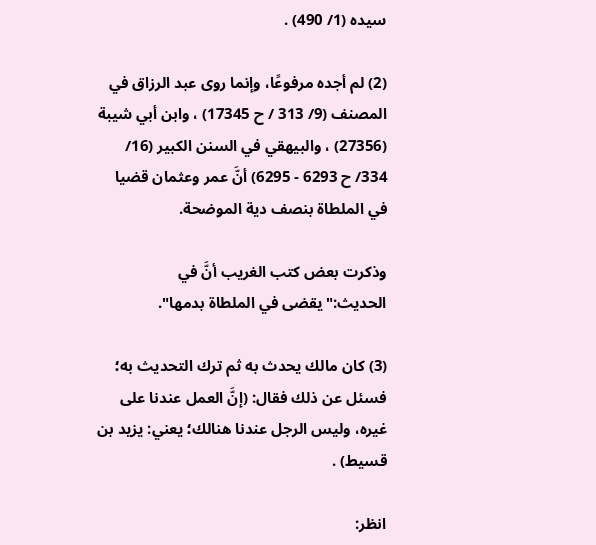سيده (1/ 490) .

(2) لم أجده مرفوعًا، وإنما روى عبد الرزاق في المصنف (9/ 313 / ح 17345) ، وابن أبي شيبة (27356) ، والبيهقي في السنن الكبير (16/ 334/ ح 6293 - 6295) أنَّ عمر وعثمان قضيا في الملطاة بنصف دية الموضحة.

وذكرت بعض كتب الغريب أنَّ في الحديث:"يقضى في الملطاة بدمها".

(3) كان مالك يحدث به ثم ترك التحديث به؛ فسئل عن ذلك فقال: (إنَّ العمل عندنا على غيره، وليس الرجل عندنا هنالك؛ يعني: يزيد بن قسيط) .

انظر: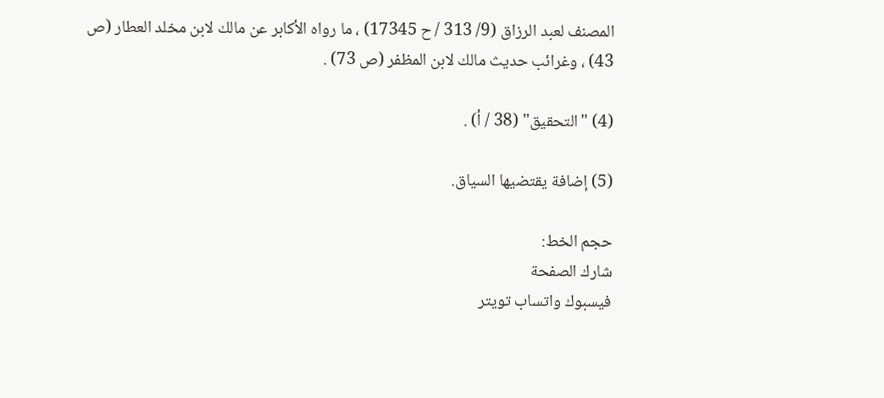المصنف لعبد الرزاق (9/ 313 / ح 17345) ، ما رواه الأكابر عن مالك لابن مخلد العطار (ص 43) ، وغرائب حديث مالك لابن المظفر (ص 73) .

(4) "التحقيق" (38 / أ) .

(5) إضافة يقتضيها السياق.

حجم الخط:
شارك الصفحة
فيسبوك واتساب تويتر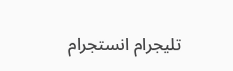تليجرام انستجرام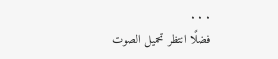. . .
فضلًا انتظر تحميل الصوت